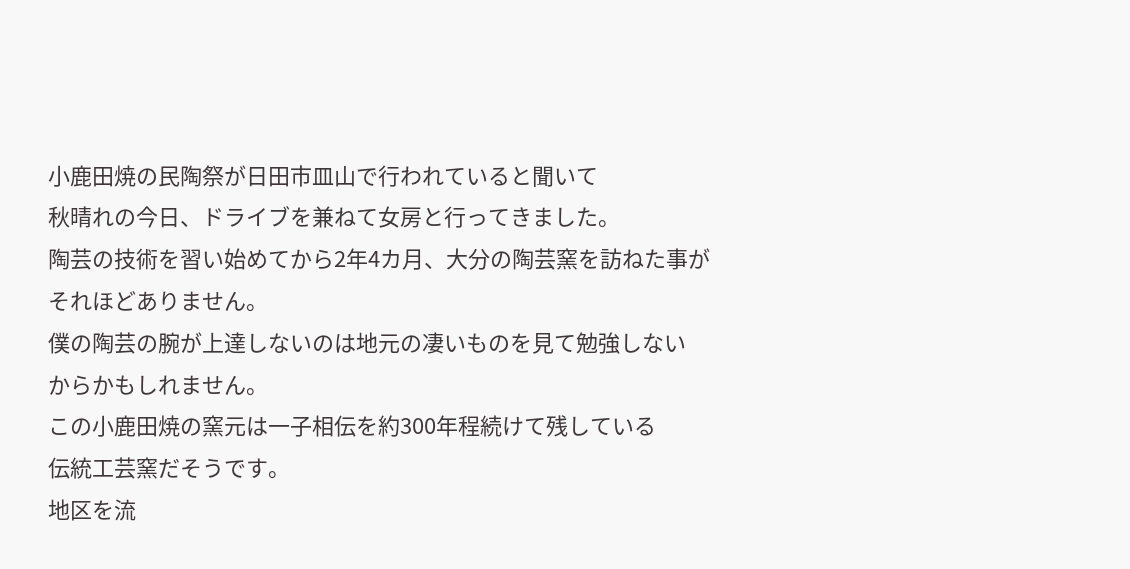小鹿田焼の民陶祭が日田市皿山で行われていると聞いて
秋晴れの今日、ドライブを兼ねて女房と行ってきました。
陶芸の技術を習い始めてから2年4カ月、大分の陶芸窯を訪ねた事が
それほどありません。
僕の陶芸の腕が上達しないのは地元の凄いものを見て勉強しない
からかもしれません。
この小鹿田焼の窯元は一子相伝を約300年程続けて残している
伝統工芸窯だそうです。
地区を流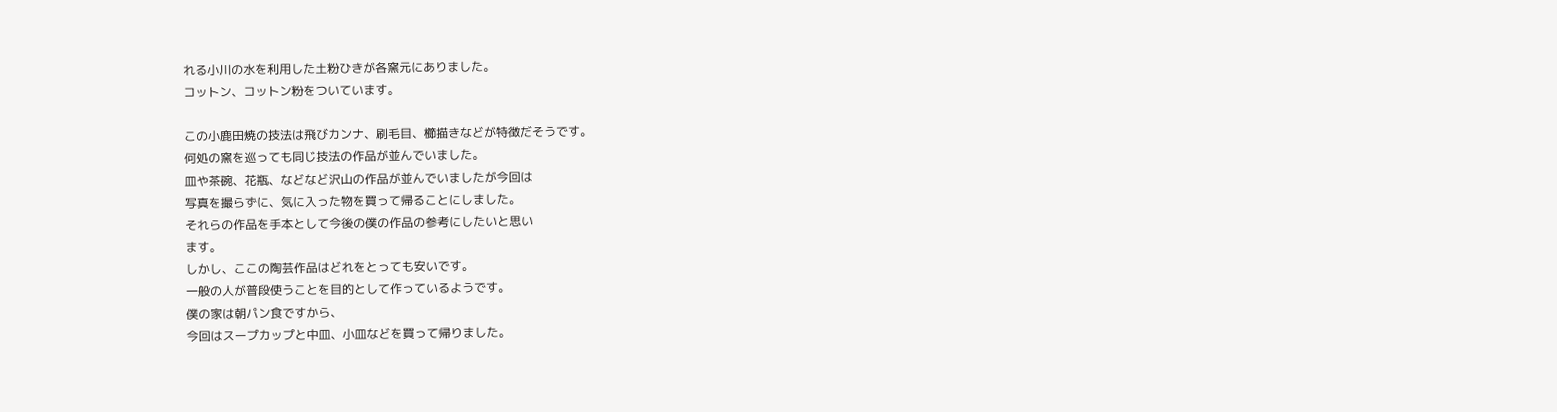れる小川の水を利用した土粉ひきが各窯元にありました。
コットン、コットン粉をついています。

この小鹿田焼の技法は飛びカンナ、刷毛目、櫛描きなどが特徴だそうです。
何処の窯を巡っても同じ技法の作品が並んでいました。
皿や茶碗、花瓶、などなど沢山の作品が並んでいましたが今回は
写真を撮らずに、気に入った物を買って帰ることにしました。
それらの作品を手本として今後の僕の作品の参考にしたいと思い
ます。
しかし、ここの陶芸作品はどれをとっても安いです。
一般の人が普段使うことを目的として作っているようです。
僕の家は朝パン食ですから、
今回はスープカップと中皿、小皿などを買って帰りました。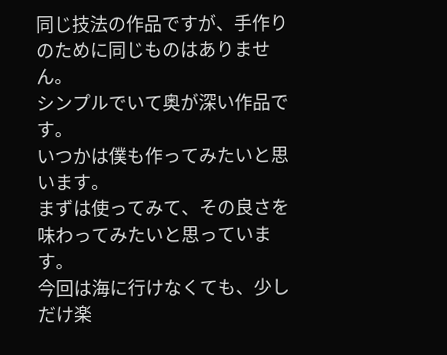同じ技法の作品ですが、手作りのために同じものはありません。
シンプルでいて奥が深い作品です。
いつかは僕も作ってみたいと思います。
まずは使ってみて、その良さを味わってみたいと思っています。
今回は海に行けなくても、少しだけ楽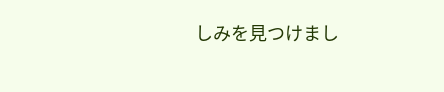しみを見つけまし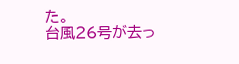た。
台風26号が去っ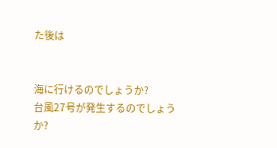た後は


海に行けるのでしょうか?
台風27号が発生するのでしょうか?